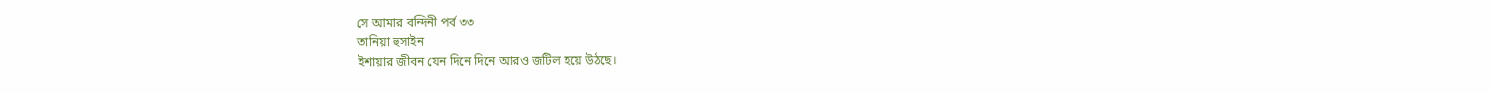সে আমার বন্দিনী পর্ব ৩৩
তানিয়া হুসাইন
ইশায়ার জীবন যেন দিনে দিনে আরও জটিল হয়ে উঠছে।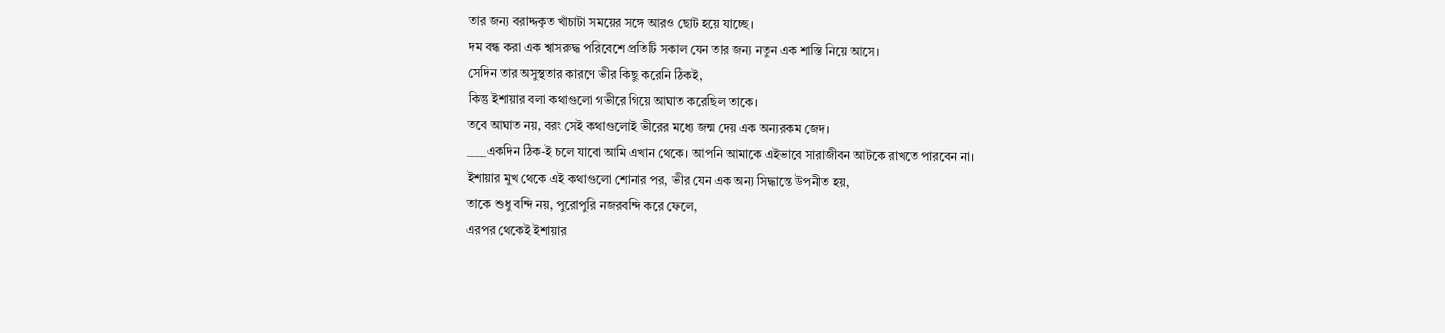তার জন্য বরাদ্দকৃত খাঁচাটা সময়ের সঙ্গে আরও ছোট হয়ে যাচ্ছে।
দম বন্ধ করা এক শ্বাসরুদ্ধ পরিবেশে প্রতিটি সকাল যেন তার জন্য নতুন এক শাস্তি নিয়ে আসে।
সেদিন তার অসুস্থতার কারণে ভীর কিছু করেনি ঠিকই,
কিন্তু ইশায়ার বলা কথাগুলো গভীরে গিয়ে আঘাত করেছিল তাকে।
তবে আঘাত নয়, বরং সেই কথাগুলোই ভীরের মধ্যে জন্ম দেয় এক অন্যরকম জেদ।
____একদিন ঠিক-ই চলে যাবো আমি এখান থেকে। আপনি আমাকে এইভাবে সারাজীবন আটকে রাখতে পারবেন না।
ইশায়ার মুখ থেকে এই কথাগুলো শোনার পর, ভীর যেন এক অন্য সিদ্ধান্তে উপনীত হয়,
তাকে শুধু বন্দি নয়, পুরোপুরি নজরবন্দি করে ফেলে,
এরপর থেকেই ইশায়ার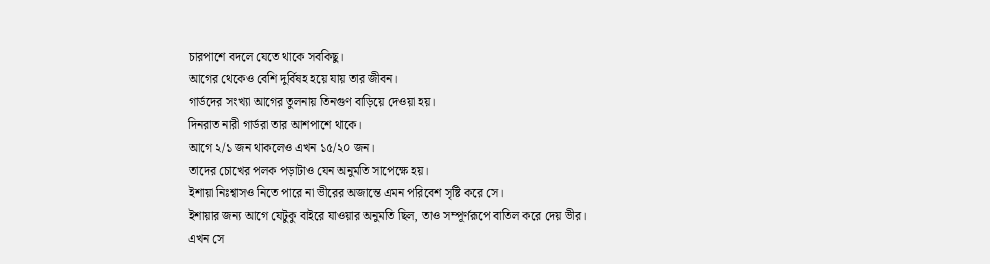চারপাশে বদলে যেতে থাকে সবকিছু।
আগের থেকেও বেশি দুর্বিষহ হয়ে যায় তার জীবন।
গার্ডদের সংখ্যা আগের তুলনায় তিনগুণ বাড়িয়ে দেওয়া হয়।
দিনরাত নারী গার্ডরা তার আশপাশে থাকে।
আগে ২/১ জন থাকলেও এখন ১৫/২০ জন।
তাদের চোখের পলক পড়াটাও যেন অনুমতি সাপেক্ষে হয়।
ইশায়া নিঃশ্বাসও নিতে পারে না ভীরের অজান্তে এমন পরিবেশ সৃষ্টি করে সে।
ইশায়ার জন্য আগে যেটুকু বাইরে যাওয়ার অনুমতি ছিল, তাও সম্পূর্ণরূপে বাতিল করে দেয় ভীর।
এখন সে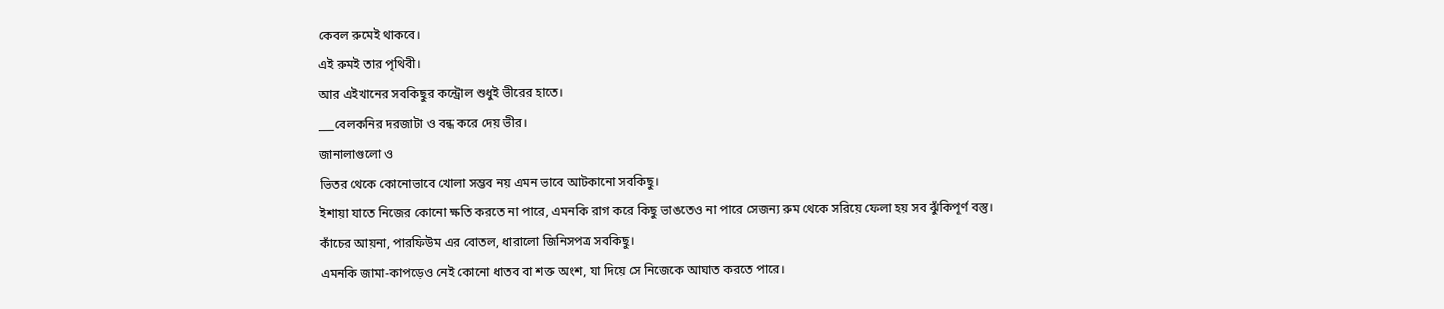কেবল রুমেই থাকবে।
এই রুমই তার পৃথিবী।
আর এইখানের সবকিছুর কন্ট্রোল শুধুই ভীরের হাতে।
___বেলকনির দরজাটা ও বন্ধ করে দেয় ভীর।
জানালাগুলো ও
ভিতর থেকে কোনোভাবে খোলা সম্ভব নয় এমন ভাবে আটকানো সবকিছু।
ইশায়া যাতে নিজের কোনো ক্ষতি করতে না পারে, এমনকি রাগ করে কিছু ভাঙতেও না পারে সেজন্য রুম থেকে সরিয়ে ফেলা হয় সব ঝুঁকিপূর্ণ বস্তু।
কাঁচের আয়না, পারফিউম এর বোতল, ধারালো জিনিসপত্র সবকিছু।
এমনকি জামা-কাপড়েও নেই কোনো ধাতব বা শক্ত অংশ, যা দিয়ে সে নিজেকে আঘাত করতে পারে।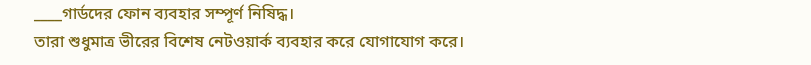____গার্ডদের ফোন ব্যবহার সম্পূর্ণ নিষিদ্ধ।
তারা শুধুমাত্র ভীরের বিশেষ নেটওয়ার্ক ব্যবহার করে যোগাযোগ করে।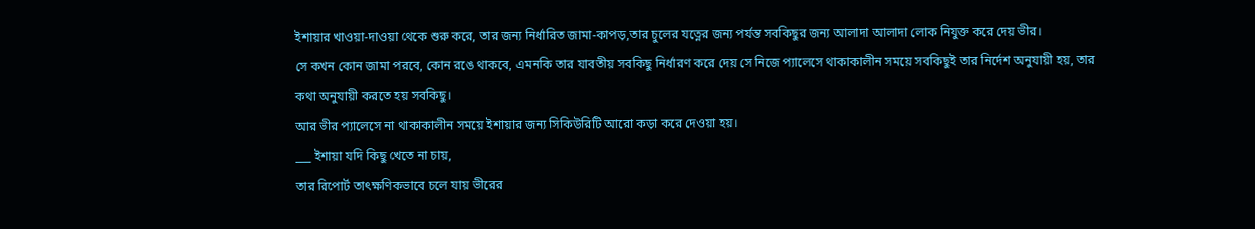ইশায়ার খাওয়া-দাওয়া থেকে শুরু করে, তার জন্য নির্ধারিত জামা-কাপড়,তার চুলের যত্নের জন্য পর্যন্ত সবকিছুর জন্য আলাদা আলাদা লোক নিযুক্ত করে দেয় ভীর।
সে কখন কোন জামা পরবে, কোন রঙে থাকবে, এমনকি তার যাবতীয় সবকিছু নির্ধারণ করে দেয় সে নিজে প্যালেসে থাকাকালীন সময়ে সবকিছুই তার নির্দেশ অনুযায়ী হয়, তার কথা অনুযায়ী করতে হয় সবকিছু।
আর ভীর প্যালেসে না থাকাকালীন সময়ে ইশায়ার জন্য সিকিউরিটি আরো কড়া করে দেওয়া হয়।
___ ইশায়া যদি কিছু খেতে না চায়,
তার রিপোর্ট তাৎক্ষণিকভাবে চলে যায় ভীরের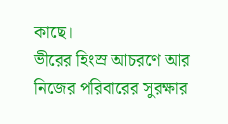কাছে।
ভীরের হিংস্র আচরণে আর নিজের পরিবারের সুরক্ষার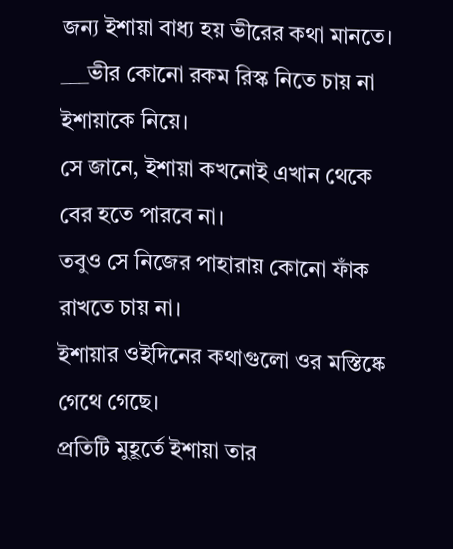জন্য ইশায়া বাধ্য হয় ভীরের কথা মানতে।
___ভীর কোনো রকম রিস্ক নিতে চায় না ইশায়াকে নিয়ে।
সে জানে, ইশায়া কখনোই এখান থেকে বের হতে পারবে না।
তবুও সে নিজের পাহারায় কোনো ফাঁক রাখতে চায় না।
ইশায়ার ওইদিনের কথাগুলো ওর মস্তিষ্কে গেথে গেছে।
প্রতিটি মুহূর্তে ইশায়া তার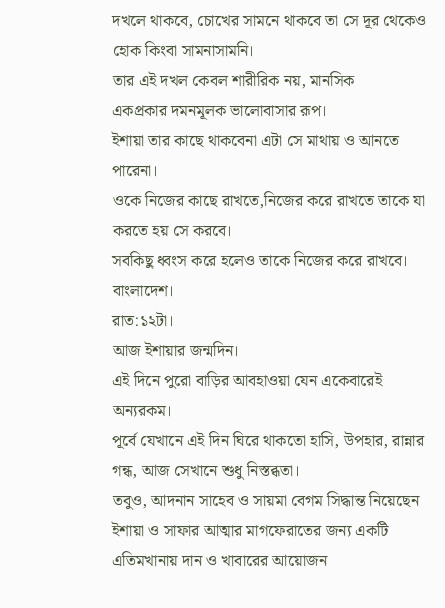দখলে থাকবে, চোখের সামনে থাকবে তা সে দূর থেকেও হোক কিংবা সামনাসামনি।
তার এই দখল কেবল শারীরিক নয়, মানসিক
একপ্রকার দমনমূলক ভালোবাসার রূপ।
ইশায়া তার কাছে থাকবেনা এটা সে মাথায় ও আনতে পারেনা।
ওকে নিজের কাছে রাখতে,নিজের করে রাখতে তাকে যা করতে হয় সে করবে।
সবকিছু ধ্বংস করে হলেও তাকে নিজের করে রাখবে।
বাংলাদেশ।
রাত:১২টা।
আজ ইশায়ার জন্মদিন।
এই দিনে পুরো বাড়ির আবহাওয়া যেন একেবারেই অন্যরকম।
পূর্বে যেখানে এই দিন ঘিরে থাকতো হাসি, উপহার, রান্নার গন্ধ, আজ সেখানে শুধু নিস্তব্ধতা।
তবুও, আদনান সাহেব ও সায়মা বেগম সিদ্ধান্ত নিয়েছেন
ইশায়া ও সাফার আত্মার মাগফেরাতের জন্য একটি এতিমখানায় দান ও খাবারের আয়োজন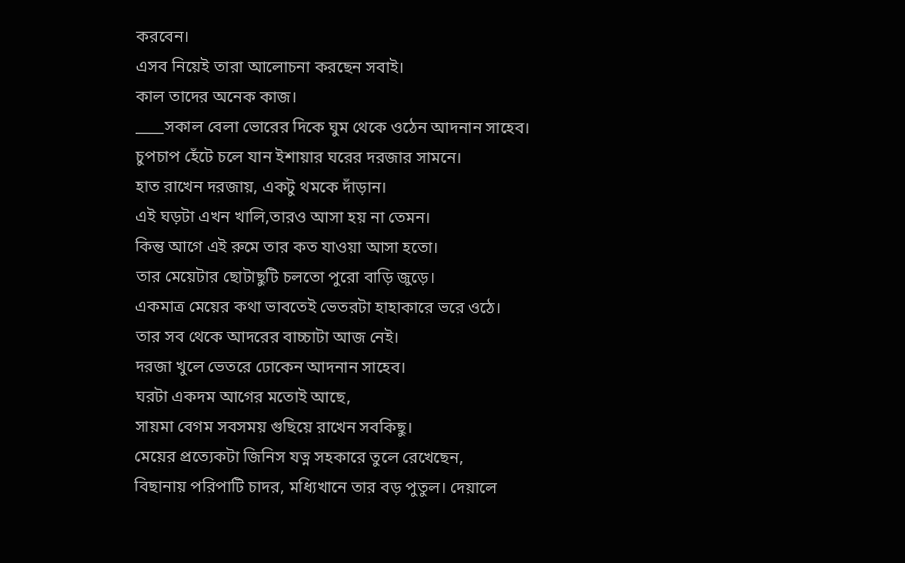করবেন।
এসব নিয়েই তারা আলোচনা করছেন সবাই।
কাল তাদের অনেক কাজ।
____সকাল বেলা ভোরের দিকে ঘুম থেকে ওঠেন আদনান সাহেব।
চুপচাপ হেঁটে চলে যান ইশায়ার ঘরের দরজার সামনে।
হাত রাখেন দরজায়, একটু থমকে দাঁড়ান।
এই ঘড়টা এখন খালি,তারও আসা হয় না তেমন।
কিন্তু আগে এই রুমে তার কত যাওয়া আসা হতো।
তার মেয়েটার ছোটাছুটি চলতো পুরো বাড়ি জুড়ে।
একমাত্র মেয়ের কথা ভাবতেই ভেতরটা হাহাকারে ভরে ওঠে।
তার সব থেকে আদরের বাচ্চাটা আজ নেই।
দরজা খুলে ভেতরে ঢোকেন আদনান সাহেব।
ঘরটা একদম আগের মতোই আছে,
সায়মা বেগম সবসময় গুছিয়ে রাখেন সবকিছু।
মেয়ের প্রত্যেকটা জিনিস যত্ন সহকারে তুলে রেখেছেন,
বিছানায় পরিপাটি চাদর, মধ্যিখানে তার বড় পুতুল। দেয়ালে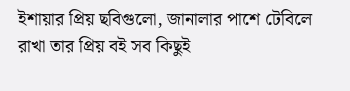ইশায়ার প্রিয় ছবিগুলো, জানালার পাশে টেবিলে রাখা তার প্রিয় বই সব কিছুই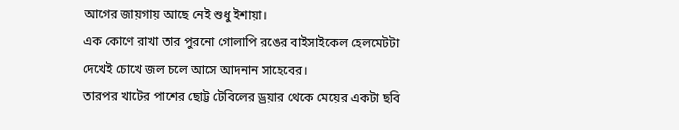আগের জায়গায় আছে নেই শুধু ইশায়া।
এক কোণে রাখা তার পুরনো গোলাপি রঙের বাইসাইকেল হেলমেটটা দেখেই চোখে জল চলে আসে আদনান সাহেবের।
তারপর খাটের পাশের ছোট্ট টেবিলের ড্রয়ার থেকে মেয়ের একটা ছবি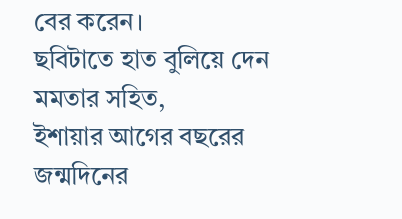বের করেন।
ছবিটাতে হাত বুলিয়ে দেন মমতার সহিত,
ইশায়ার আগের বছরের জন্মদিনের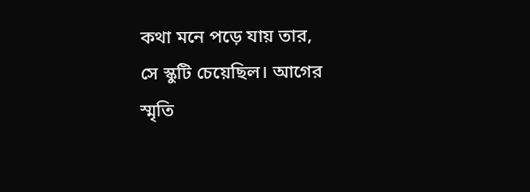কথা মনে পড়ে যায় তার,
সে স্কুটি চেয়েছিল। আগের স্মৃতি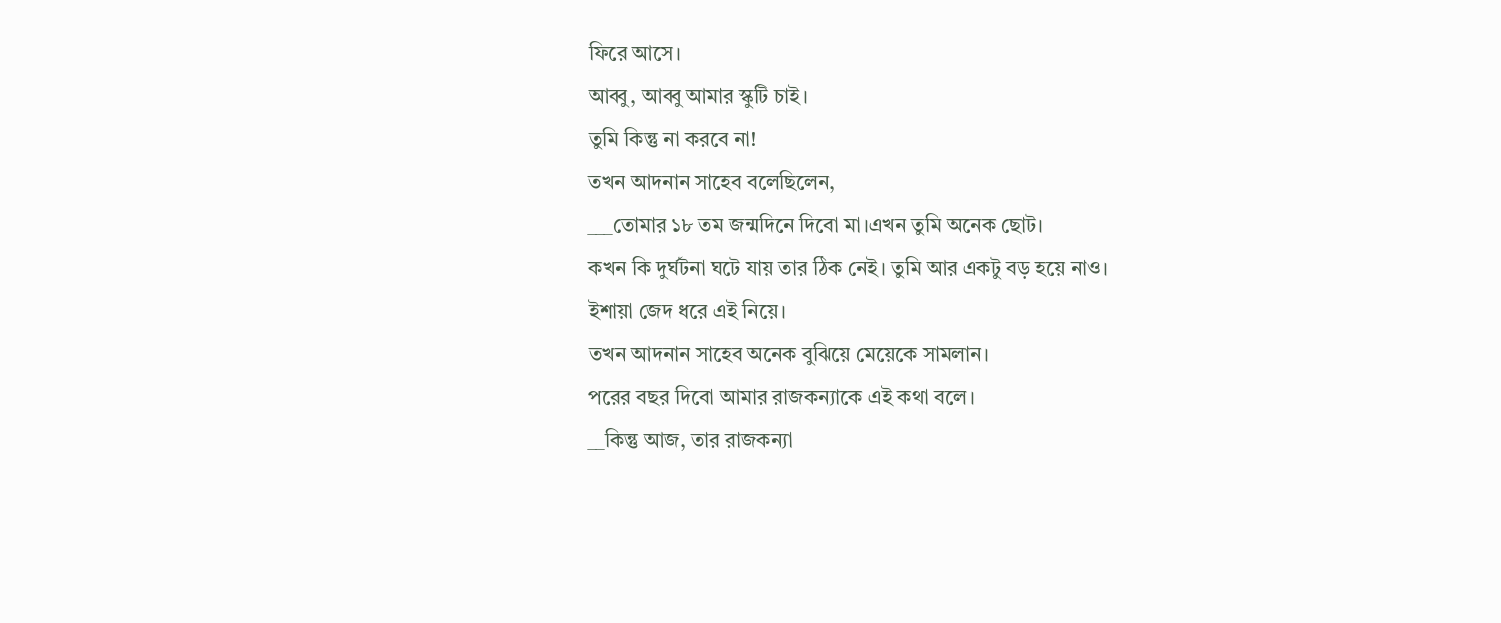ফিরে আসে।
আব্বু, আব্বু আমার স্কুটি চাই।
তুমি কিন্তু না করবে না!
তখন আদনান সাহেব বলেছিলেন,
___তোমার ১৮ তম জন্মদিনে দিবো মা।এখন তুমি অনেক ছোট।
কখন কি দুর্ঘটনা ঘটে যায় তার ঠিক নেই। তুমি আর একটু বড় হয়ে নাও।
ইশায়া জেদ ধরে এই নিয়ে।
তখন আদনান সাহেব অনেক বুঝিয়ে মেয়েকে সামলান।
পরের বছর দিবো আমার রাজকন্যাকে এই কথা বলে।
__কিন্তু আজ, তার রাজকন্যা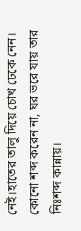নেই।হাতের তালু দিয়ে চোখ ঢেকে নেন।
কোনো শব্দ করেন না, ঘর ভরে যায় তার নিঃশব্দ কান্নায়।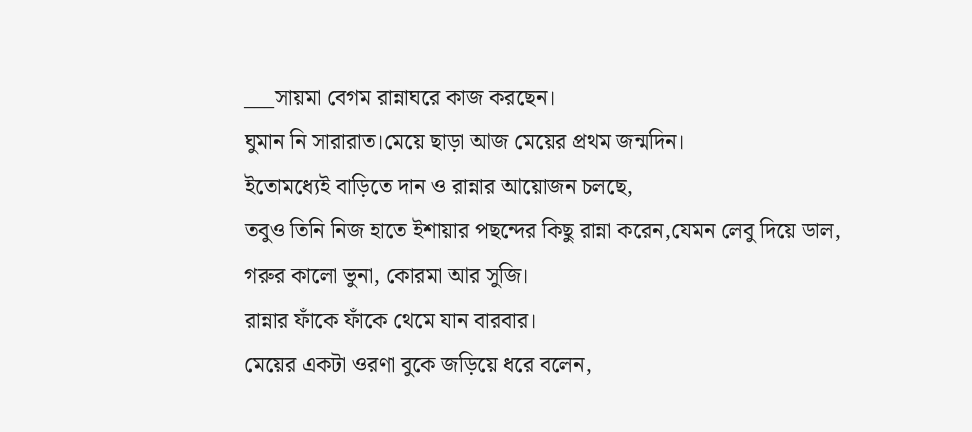___সায়মা বেগম রান্নাঘরে কাজ করছেন।
ঘুমান নি সারারাত।মেয়ে ছাড়া আজ মেয়ের প্রথম জন্মদিন।
ইতোমধ্যেই বাড়িতে দান ও রান্নার আয়োজন চলছে,
তবুও তিনি নিজ হাতে ইশায়ার পছন্দের কিছু রান্না করেন,যেমন লেবু দিয়ে ডাল,
গরুর কালো ভুনা, কোরমা আর সুজি।
রান্নার ফাঁকে ফাঁকে থেমে যান বারবার।
মেয়ের একটা ওরণা বুকে জড়িয়ে ধরে বলেন,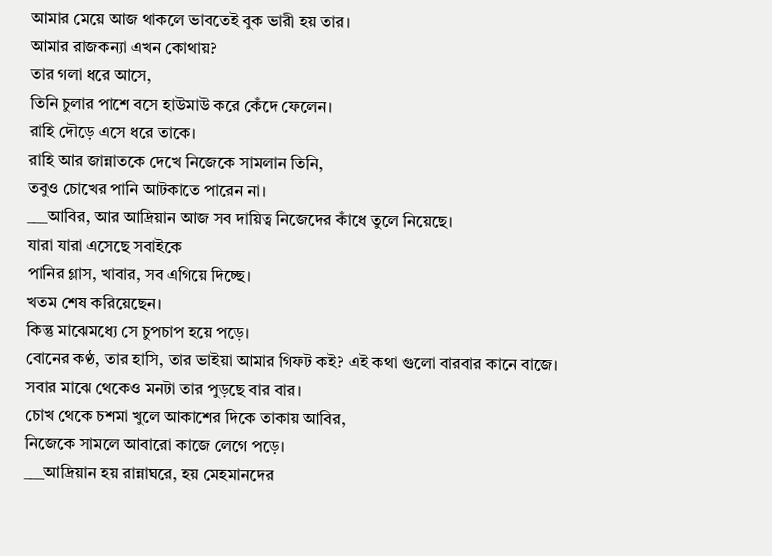আমার মেয়ে আজ থাকলে ভাবতেই বুক ভারী হয় তার।
আমার রাজকন্যা এখন কোথায়?
তার গলা ধরে আসে,
তিনি চুলার পাশে বসে হাউমাউ করে কেঁদে ফেলেন।
রাহি দৌড়ে এসে ধরে তাকে।
রাহি আর জান্নাতকে দেখে নিজেকে সামলান তিনি,
তবুও চোখের পানি আটকাতে পারেন না।
___আবির, আর আদ্রিয়ান আজ সব দায়িত্ব নিজেদের কাঁধে তুলে নিয়েছে।
যারা যারা এসেছে সবাইকে
পানির গ্লাস, খাবার, সব এগিয়ে দিচ্ছে।
খতম শেষ করিয়েছেন।
কিন্তু মাঝেমধ্যে সে চুপচাপ হয়ে পড়ে।
বোনের কণ্ঠ, তার হাসি, তার ভাইয়া আমার গিফট কই? এই কথা গুলো বারবার কানে বাজে।
সবার মাঝে থেকেও মনটা তার পুড়ছে বার বার।
চোখ থেকে চশমা খুলে আকাশের দিকে তাকায় আবির,
নিজেকে সামলে আবারো কাজে লেগে পড়ে।
___আদ্রিয়ান হয় রান্নাঘরে, হয় মেহমানদের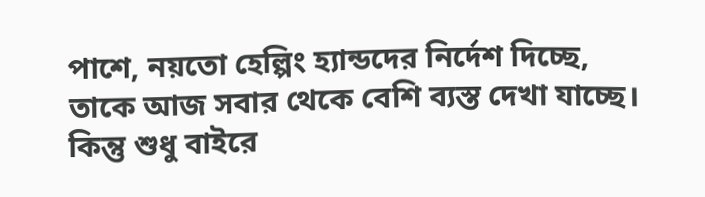পাশে, নয়তো হেল্পিং হ্যান্ডদের নির্দেশ দিচ্ছে,
তাকে আজ সবার থেকে বেশি ব্যস্ত দেখা যাচ্ছে।
কিন্তু শুধু বাইরে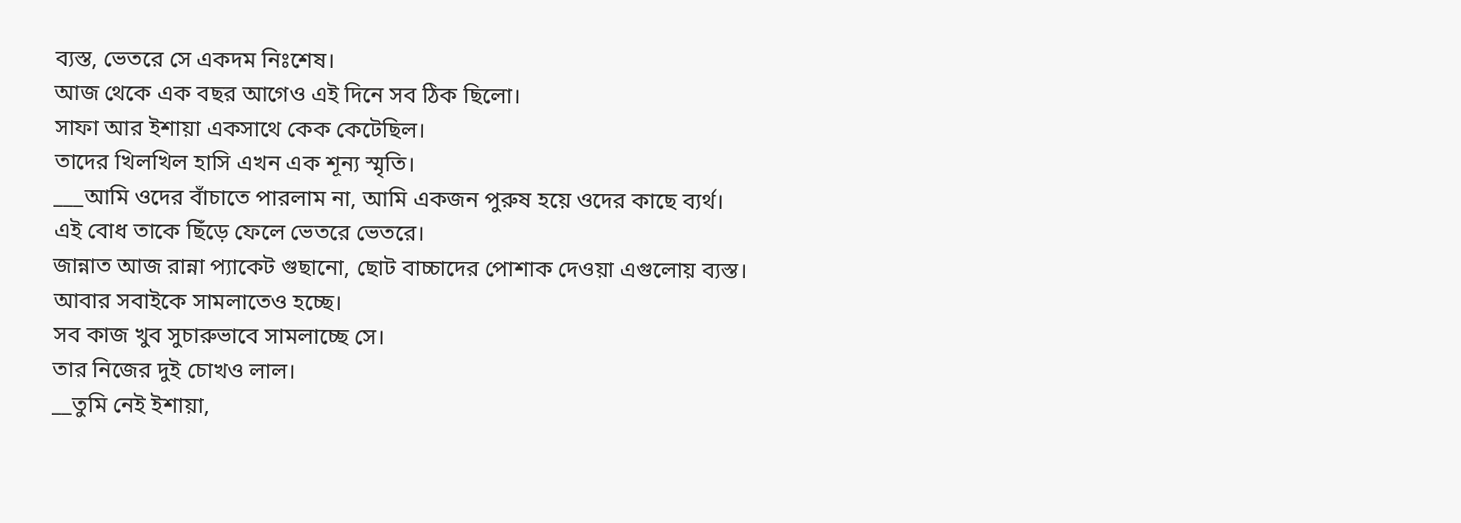ব্যস্ত, ভেতরে সে একদম নিঃশেষ।
আজ থেকে এক বছর আগেও এই দিনে সব ঠিক ছিলো।
সাফা আর ইশায়া একসাথে কেক কেটেছিল।
তাদের খিলখিল হাসি এখন এক শূন্য স্মৃতি।
___আমি ওদের বাঁচাতে পারলাম না, আমি একজন পুরুষ হয়ে ওদের কাছে ব্যর্থ।
এই বোধ তাকে ছিঁড়ে ফেলে ভেতরে ভেতরে।
জান্নাত আজ রান্না প্যাকেট গুছানো, ছোট বাচ্চাদের পোশাক দেওয়া এগুলোয় ব্যস্ত।
আবার সবাইকে সামলাতেও হচ্ছে।
সব কাজ খুব সুচারুভাবে সামলাচ্ছে সে।
তার নিজের দুই চোখও লাল।
__তুমি নেই ইশায়া,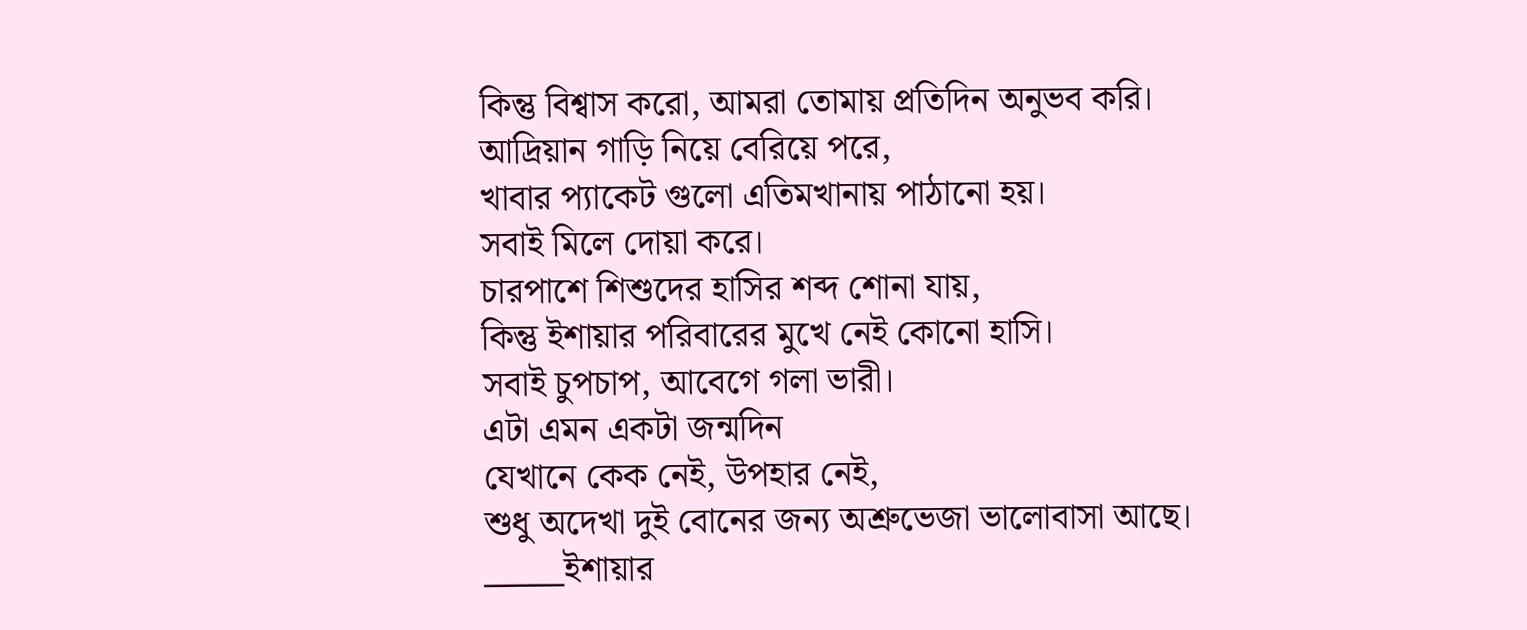কিন্তু বিশ্বাস করো, আমরা তোমায় প্রতিদিন অনুভব করি।
আদ্রিয়ান গাড়ি নিয়ে বেরিয়ে পরে,
খাবার প্যাকেট গুলো এতিমখানায় পাঠানো হয়।
সবাই মিলে দোয়া করে।
চারপাশে শিশুদের হাসির শব্দ শোনা যায়,
কিন্তু ইশায়ার পরিবারের মুখে নেই কোনো হাসি।
সবাই চুপচাপ, আবেগে গলা ভারী।
এটা এমন একটা জন্মদিন
যেখানে কেক নেই, উপহার নেই,
শুধু অদেখা দুই বোনের জন্য অশ্রুভেজা ভালোবাসা আছে।
_____ইশায়ার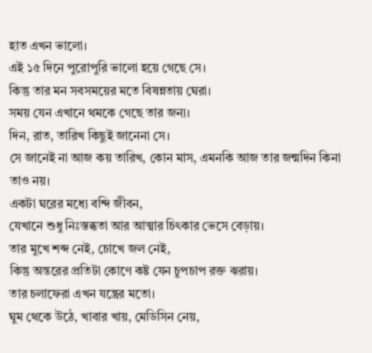হাত এখন ভালো।
এই ১৫ দিনে পুরোপুরি ভালো হয়ে গেছে সে।
কিন্তু তার মন সবসময়ের মতে বিষন্নতায় ঘেরা।
সময় যেন এখানে থমকে গেছে তার জন্য।
দিন, রাত, তারিখ কিছুই জানেনা সে।
সে জানেই না আজ কয় তারিখ, কোন মাস, এমনকি আজ তার জন্মদিন কিনা তাও নয়।
একটা ঘরের মধ্যে বন্দি জীবন,
যেখানে শুধু নিঃস্তব্ধতা আর আত্মার চিৎকার ভেসে বেড়ায়।
তার মুখে শব্দ নেই, চোখে জল নেই,
কিন্তু অন্তরের প্রতিটা কোণে কষ্ট যেন চুপচাপ রক্ত ঝরায়।
তার চলাফেরা এখন যন্ত্রের মতো।
ঘুম থেকে উঠে, খাবার খায়, মেডিসিন নেয়,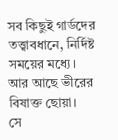সব কিছুই গার্ডদের তত্ত্বাবধানে, নির্দিষ্ট সময়ের মধ্যে।
আর আছে ভীরের বিষাক্ত ছোয়া।
সে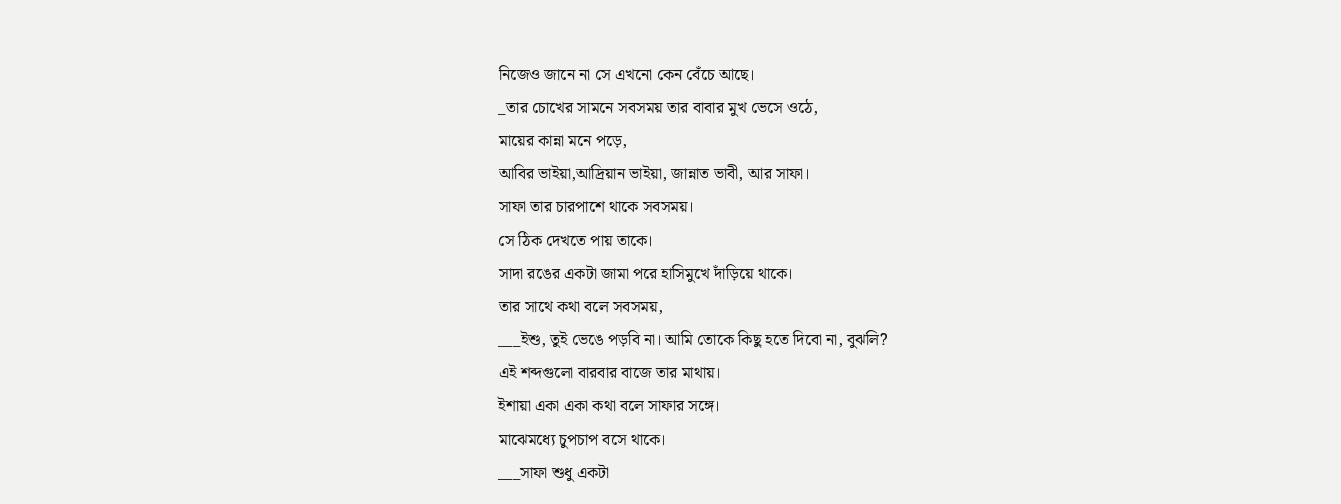নিজেও জানে না সে এখনো কেন বেঁচে আছে।
_তার চোখের সামনে সবসময় তার বাবার মুখ ভেসে ওঠে,
মায়ের কান্না মনে পড়ে,
আবির ভাইয়া,আদ্রিয়ান ভাইয়া, জান্নাত ভাবী, আর সাফা।
সাফা তার চারপাশে থাকে সবসময়।
সে ঠিক দেখতে পায় তাকে।
সাদা রঙের একটা জামা পরে হাসিমুখে দাঁড়িয়ে থাকে।
তার সাথে কথা বলে সবসময়,
___ইশু, তুই ভেঙে পড়বি না। আমি তোকে কিছু হতে দিবো না, বুঝলি?
এই শব্দগুলো বারবার বাজে তার মাথায়।
ইশায়া একা একা কথা বলে সাফার সঙ্গে।
মাঝেমধ্যে চুপচাপ বসে থাকে।
___সাফা শুধু একটা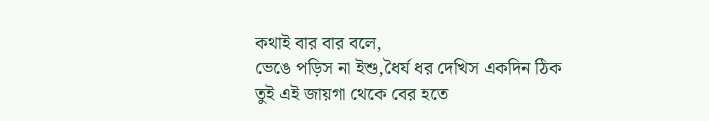কথাই বার বার বলে,
ভেঙে পড়িস না ইশু,ধৈর্য ধর দেখিস একদিন ঠিক তুই এই জায়গা থেকে বের হতে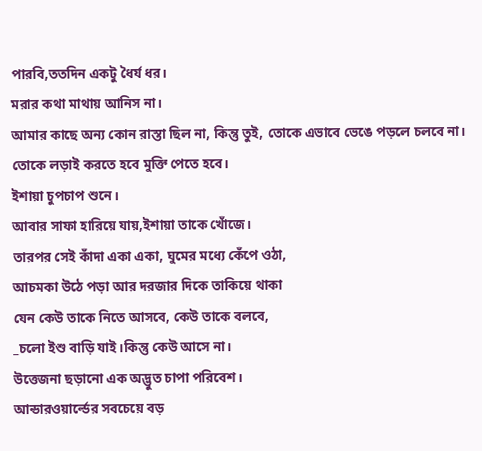পারবি,ততদিন একটু ধৈর্য ধর।
মরার কথা মাথায় আনিস না।
আমার কাছে অন্য কোন রাস্তা ছিল না, কিন্তু তুই, তোকে এভাবে ভেঙে পড়লে চলবে না।
তোকে লড়াই করতে হবে মুক্তি পেতে হবে।
ইশায়া চুপচাপ শুনে।
আবার সাফা হারিয়ে যায়,ইশায়া তাকে খোঁজে।
তারপর সেই কাঁদা একা একা, ঘুমের মধ্যে কেঁপে ওঠা,
আচমকা উঠে পড়া আর দরজার দিকে তাকিয়ে থাকা
যেন কেউ তাকে নিতে আসবে, কেউ তাকে বলবে,
_চলো ইশু বাড়ি যাই।কিন্তু কেউ আসে না।
উত্তেজনা ছড়ানো এক অদ্ভুত চাপা পরিবেশ।
আন্ডারওয়ার্ল্ডের সবচেয়ে বড়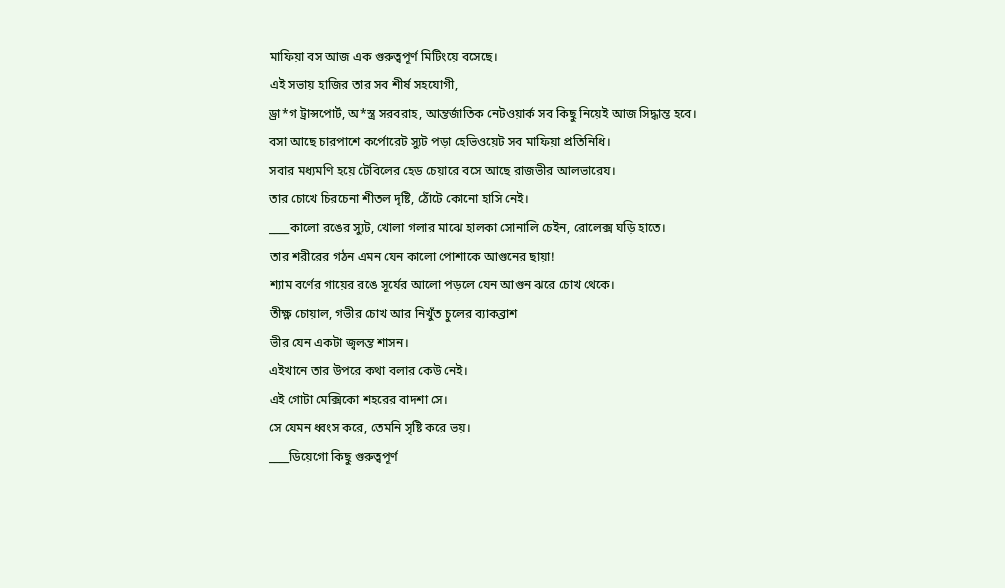মাফিয়া বস আজ এক গুরুত্বপূর্ণ মিটিংয়ে বসেছে।
এই সভায় হাজির তার সব শীর্ষ সহযোগী,
ড্রা*গ ট্রান্সপোর্ট, অ*স্ত্র সরবরাহ, আন্তর্জাতিক নেটওয়ার্ক সব কিছু নিয়েই আজ সিদ্ধান্ত হবে।
বসা আছে চারপাশে কর্পোরেট স্যুট পড়া হেভিওয়েট সব মাফিয়া প্রতিনিধি।
সবার মধ্যমণি হয়ে টেবিলের হেড চেয়ারে বসে আছে রাজভীর আলভারেয।
তার চোখে চিরচেনা শীতল দৃষ্টি, ঠোঁটে কোনো হাসি নেই।
____কালো রঙের স্যুট, খোলা গলার মাঝে হালকা সোনালি চেইন, রোলেক্স ঘড়ি হাতে।
তার শরীরের গঠন এমন যেন কালো পোশাকে আগুনের ছায়া!
শ্যাম বর্ণের গায়ের রঙে সূর্যের আলো পড়লে যেন আগুন ঝরে চোখ থেকে।
তীক্ষ্ণ চোয়াল, গভীর চোখ আর নিখুঁত চুলের ব্যাকব্রাশ
ভীর যেন একটা জ্বলন্ত শাসন।
এইখানে তার উপরে কথা বলার কেউ নেই।
এই গোটা মেক্সিকো শহরের বাদশা সে।
সে যেমন ধ্বংস করে, তেমনি সৃষ্টি করে ভয়।
____ডিয়েগো কিছু গুরুত্বপূর্ণ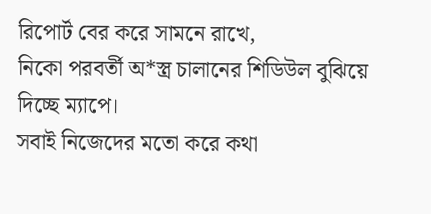রিপোর্ট বের করে সামনে রাখে,
নিকো পরবর্তী অ*স্ত্র চালানের শিডিউল বুঝিয়ে দিচ্ছে ম্যাপে।
সবাই নিজেদের মতো করে কথা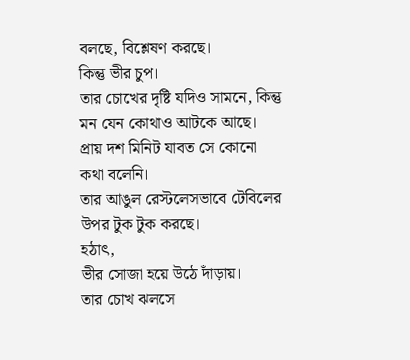বলছে, বিশ্লেষণ করছে।
কিন্তু ভীর চুপ।
তার চোখের দৃষ্টি যদিও সামনে, কিন্তু মন যেন কোথাও আটকে আছে।
প্রায় দশ মিনিট যাবত সে কোনো কথা বলেনি।
তার আঙুল রেস্টলেসভাবে টেবিলের উপর টুক টুক করছে।
হঠাৎ,
ভীর সোজা হয়ে উঠে দাঁড়ায়।
তার চোখ ঝলসে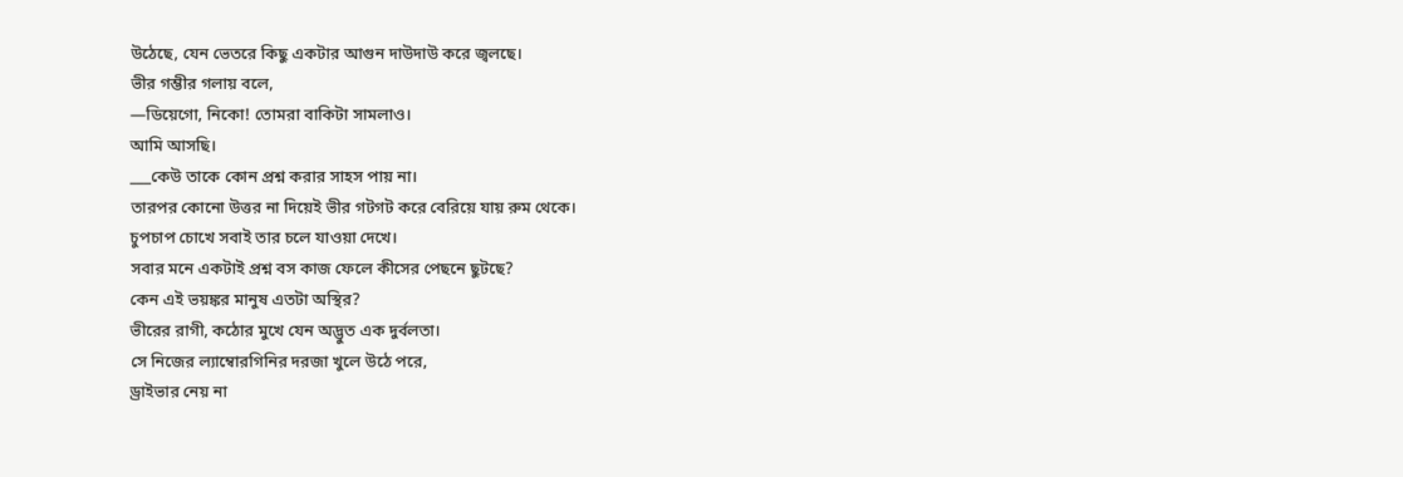উঠেছে, যেন ভেতরে কিছু একটার আগুন দাউদাউ করে জ্বলছে।
ভীর গম্ভীর গলায় বলে,
—ডিয়েগো, নিকো! তোমরা বাকিটা সামলাও।
আমি আসছি।
___কেউ তাকে কোন প্রশ্ন করার সাহস পায় না।
তারপর কোনো উত্তর না দিয়েই ভীর গটগট করে বেরিয়ে যায় রুম থেকে।
চুপচাপ চোখে সবাই তার চলে যাওয়া দেখে।
সবার মনে একটাই প্রশ্ন বস কাজ ফেলে কীসের পেছনে ছুটছে?
কেন এই ভয়ঙ্কর মানুষ এতটা অস্থির?
ভীরের রাগী, কঠোর মুখে যেন অদ্ভুত এক দুর্বলতা।
সে নিজের ল্যাম্বোরগিনির দরজা খুলে উঠে পরে,
ড্রাইভার নেয় না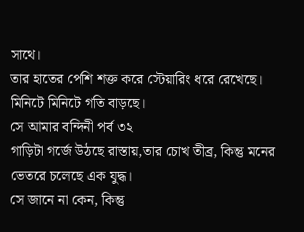সাথে।
তার হাতের পেশি শক্ত করে স্টেয়ারিং ধরে রেখেছে।
মিনিটে মিনিটে গতি বাড়ছে।
সে আমার বন্দিনী পর্ব ৩২
গাড়িটা গর্জে উঠছে রাস্তায়,তার চোখ তীব্র, কিন্তু মনের ভেতরে চলেছে এক যুদ্ধ।
সে জানে না কেন, কিন্তু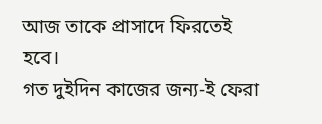আজ তাকে প্রাসাদে ফিরতেই হবে।
গত দুইদিন কাজের জন্য-ই ফেরা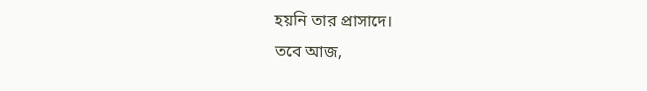হয়নি তার প্রাসাদে।
তবে আজ,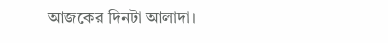আজকের দিনটা আলাদা।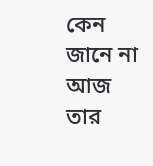কেন জানে না আজ তার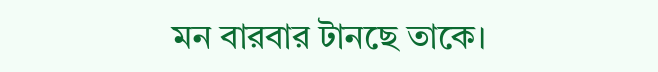মন বারবার টানছে তাকে।